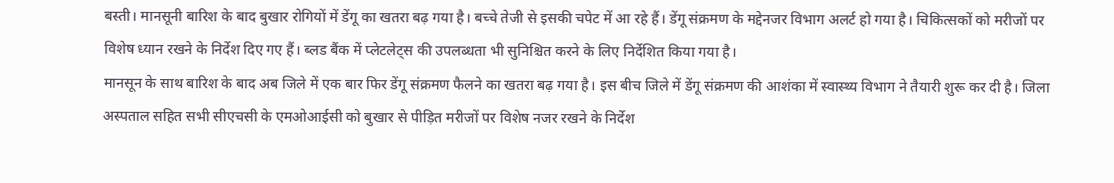बस्ती। मानसूनी बारिश के बाद बुखार रोगियों में डेंगू का खतरा बढ़ गया है। बच्चे तेजी से इसकी चपेट में आ रहे हैं। डेंगू संक्रमण के मद्देनजर विभाग अलर्ट हो गया है। चिकित्सकों को मरीजों पर विशेष ध्यान रखने के निर्देश दिए गए हैं। ब्लड बैंक में प्लेटलेट्स की उपलब्धता भी सुनिश्चित करने के लिए निर्देशित किया गया है।
मानसून के साथ बारिश के बाद अब जिले में एक बार फिर डेंगू संक्रमण फैलने का खतरा बढ़ गया है। इस बीच जिले में डेंगू संक्रमण की आशंका में स्वास्थ्य विभाग ने तैयारी शुरू कर दी है। जिला अस्पताल सहित सभी सीएचसी के एमओआईसी को बुखार से पीड़ित मरीजों पर विशेष नजर रखने के निर्देश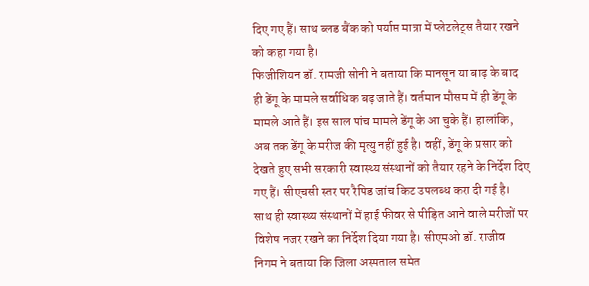दिए गए हैं। साथ ब्लड बैंक को पर्याप्त मात्रा में प्लेटलेट्स तैयार रखने को कहा गया है।
फिजीशियन डॉ. रामजी सोनी ने बताया कि मानसून या बाढ़ के बाद ही डेंगू के मामले सर्वाधिक बढ़ जाते हैं। वर्तमान मौसम में ही डेंगू के मामले आते हैं। इस साल पांच मामले डेंगू के आ चुके हैं। हालांकि, अब तक डेंगू के मरीज की मृत्यु नहीं हुई है। वहीं, डेंगू के प्रसार को देखते हुए सभी सरकारी स्वास्थ्य संस्थानों को तैयार रहने के निर्देश दिए गए हैं। सीएचसी स्तर पर रैपिड जांच किट उपलब्ध करा दी गई है।
साथ ही स्वास्थ्य संस्थानों में हाई फीवर से पीड़ित आने वाले मरीजों पर विशेष नजर रखने का निर्देश दिया गया है। सीएमओ डॉ. राजीव निगम ने बताया कि जिला अस्पताल समेत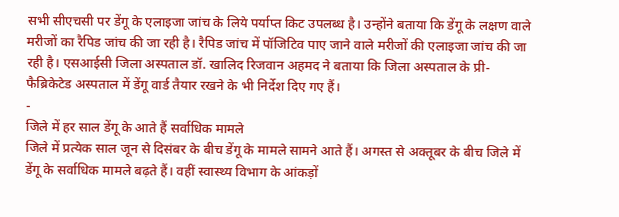सभी सीएचसी पर डेंगू के एलाइजा जांच के लिये पर्याप्त किट उपलब्ध है। उन्होंने बताया कि डेंगू के लक्षण वाले मरीजों का रैपिड जांच की जा रही है। रैपिड जांच में पॉजिटिव पाए जाने वाले मरीजों की एलाइजा जांच की जा रही है। एसआईसी जिला अस्पताल डॉ. खालिद रिजवान अहमद ने बताया कि जिला अस्पताल के प्री-फैब्रिकेटेड अस्पताल में डेंगू वार्ड तैयार रखने के भी निर्देश दिए गए हैं।
-
जिले में हर साल डेंगू के आते हैं सर्वाधिक मामले
जिले में प्रत्येक साल जून से दिसंबर के बीच डेंगू के मामले सामने आते हैं। अगस्त से अक्तूबर के बीच जिले में डेंगू के सर्वाधिक मामले बढ़ते हैं। वहीं स्वास्थ्य विभाग के आंकड़ों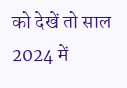को देखें तो साल 2024 में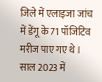जिले में एलाइजा जांच में डेंगू के 71 पॉजिटिव मरीज पाए गए थे। साल 2023 में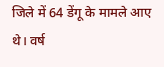जिले में 64 डेंगू के मामले आए थे। वर्ष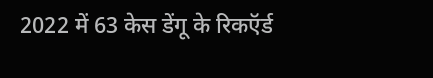2022 में 63 केस डेंगू के रिकऍर्ड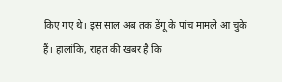किए गए थे। इस साल अब तक डेंगू के पांच मामले आ चुके हैं। हालांकि, राहत की खबर है कि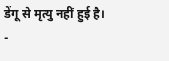डेंगू से मृत्यु नहीं हुई है।
-